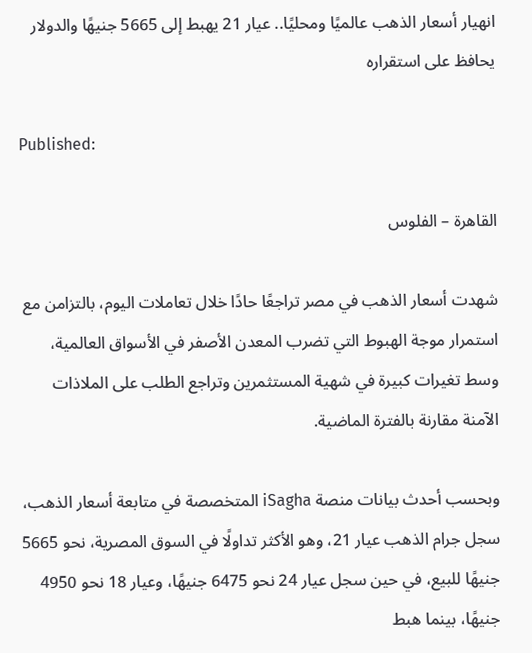انهيار أسعار الذهب عالميًا ومحليًا.. عيار 21 يهبط إلى 5665 جنيهًا والدولار يحافظ على استقراره

Published:

القاهرة – الفلوس

شهدت أسعار الذهب في مصر تراجعًا حادًا خلال تعاملات اليوم، بالتزامن مع استمرار موجة الهبوط التي تضرب المعدن الأصفر في الأسواق العالمية، وسط تغيرات كبيرة في شهية المستثمرين وتراجع الطلب على الملاذات الآمنة مقارنة بالفترة الماضية.

وبحسب أحدث بيانات منصة iSagha المتخصصة في متابعة أسعار الذهب، سجل جرام الذهب عيار 21، وهو الأكثر تداولًا في السوق المصرية، نحو 5665 جنيهًا للبيع، في حين سجل عيار 24 نحو 6475 جنيهًا، وعيار 18 نحو 4950 جنيهًا، بينما هبط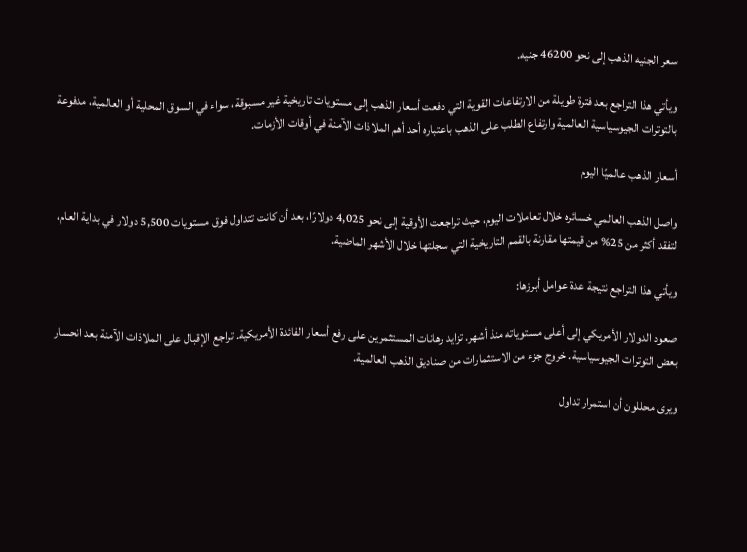سعر الجنيه الذهب إلى نحو 46200 جنيه.

ويأتي هذا التراجع بعد فترة طويلة من الارتفاعات القوية التي دفعت أسعار الذهب إلى مستويات تاريخية غير مسبوقة، سواء في السوق المحلية أو العالمية، مدفوعة بالتوترات الجيوسياسية العالمية وارتفاع الطلب على الذهب باعتباره أحد أهم الملاذات الآمنة في أوقات الأزمات.

أسعار الذهب عالميًا اليوم

واصل الذهب العالمي خسائره خلال تعاملات اليوم، حيث تراجعت الأوقية إلى نحو 4,025 دولارًا، بعد أن كانت تتداول فوق مستويات 5,500 دولار في بداية العام، لتفقد أكثر من 25% من قيمتها مقارنة بالقمم التاريخية التي سجلتها خلال الأشهر الماضية.

ويأتي هذا التراجع نتيجة عدة عوامل أبرزها:

صعود الدولار الأمريكي إلى أعلى مستوياته منذ أشهر. تزايد رهانات المستثمرين على رفع أسعار الفائدة الأمريكية. تراجع الإقبال على الملاذات الآمنة بعد انحسار بعض التوترات الجيوسياسية. خروج جزء من الاستثمارات من صناديق الذهب العالمية.

ويرى محللون أن استمرار تداول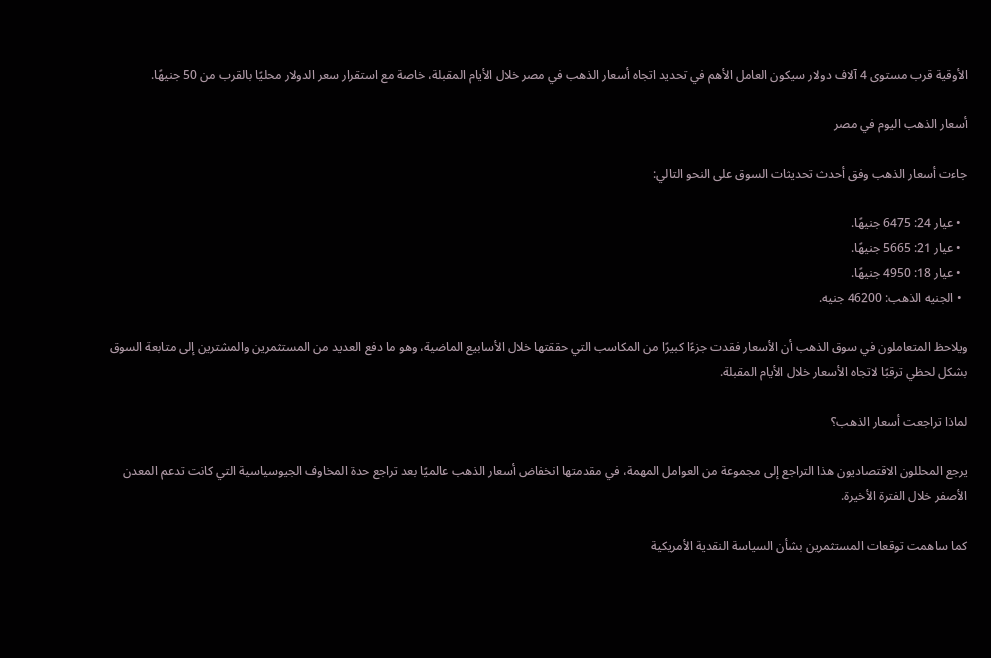الأوقية قرب مستوى 4 آلاف دولار سيكون العامل الأهم في تحديد اتجاه أسعار الذهب في مصر خلال الأيام المقبلة، خاصة مع استقرار سعر الدولار محليًا بالقرب من 50 جنيهًا.

أسعار الذهب اليوم في مصر

جاءت أسعار الذهب وفق أحدث تحديثات السوق على النحو التالي:

  • عيار 24: 6475 جنيهًا.
  • عيار 21: 5665 جنيهًا.
  • عيار 18: 4950 جنيهًا.
  • الجنيه الذهب: 46200 جنيه.

ويلاحظ المتعاملون في سوق الذهب أن الأسعار فقدت جزءًا كبيرًا من المكاسب التي حققتها خلال الأسابيع الماضية، وهو ما دفع العديد من المستثمرين والمشترين إلى متابعة السوق بشكل لحظي ترقبًا لاتجاه الأسعار خلال الأيام المقبلة.

لماذا تراجعت أسعار الذهب؟

يرجع المحللون الاقتصاديون هذا التراجع إلى مجموعة من العوامل المهمة، في مقدمتها انخفاض أسعار الذهب عالميًا بعد تراجع حدة المخاوف الجيوسياسية التي كانت تدعم المعدن الأصفر خلال الفترة الأخيرة.

كما ساهمت توقعات المستثمرين بشأن السياسة النقدية الأمريكية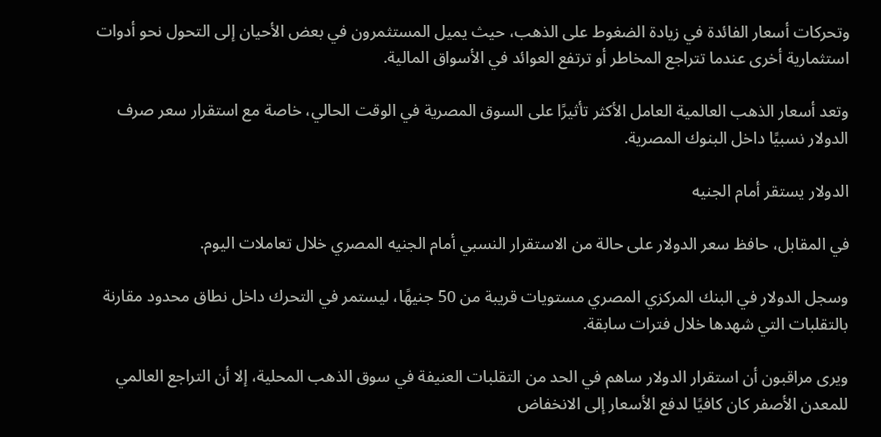وتحركات أسعار الفائدة في زيادة الضغوط على الذهب، حيث يميل المستثمرون في بعض الأحيان إلى التحول نحو أدوات استثمارية أخرى عندما تتراجع المخاطر أو ترتفع العوائد في الأسواق المالية.

وتعد أسعار الذهب العالمية العامل الأكثر تأثيرًا على السوق المصرية في الوقت الحالي، خاصة مع استقرار سعر صرف الدولار نسبيًا داخل البنوك المصرية.

الدولار يستقر أمام الجنيه

في المقابل، حافظ سعر الدولار على حالة من الاستقرار النسبي أمام الجنيه المصري خلال تعاملات اليوم.

وسجل الدولار في البنك المركزي المصري مستويات قريبة من 50 جنيهًا، ليستمر في التحرك داخل نطاق محدود مقارنة بالتقلبات التي شهدها خلال فترات سابقة.

ويرى مراقبون أن استقرار الدولار ساهم في الحد من التقلبات العنيفة في سوق الذهب المحلية، إلا أن التراجع العالمي للمعدن الأصفر كان كافيًا لدفع الأسعار إلى الانخفاض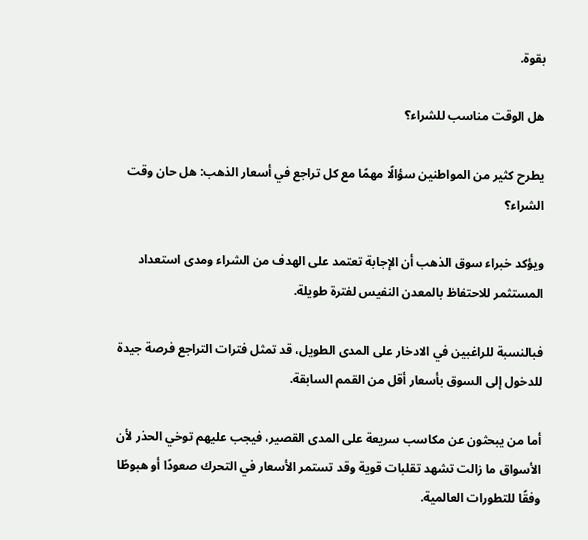بقوة.

هل الوقت مناسب للشراء؟

يطرح كثير من المواطنين سؤالًا مهمًا مع كل تراجع في أسعار الذهب: هل حان وقت الشراء؟

ويؤكد خبراء سوق الذهب أن الإجابة تعتمد على الهدف من الشراء ومدى استعداد المستثمر للاحتفاظ بالمعدن النفيس لفترة طويلة.

فبالنسبة للراغبين في الادخار على المدى الطويل، قد تمثل فترات التراجع فرصة جيدة للدخول إلى السوق بأسعار أقل من القمم السابقة.

أما من يبحثون عن مكاسب سريعة على المدى القصير، فيجب عليهم توخي الحذر لأن الأسواق ما زالت تشهد تقلبات قوية وقد تستمر الأسعار في التحرك صعودًا أو هبوطًا وفقًا للتطورات العالمية.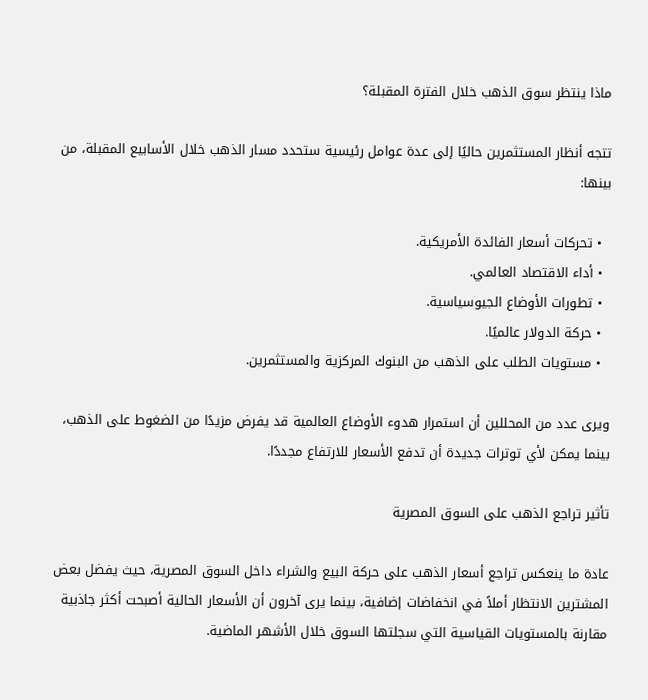ماذا ينتظر سوق الذهب خلال الفترة المقبلة؟

تتجه أنظار المستثمرين حاليًا إلى عدة عوامل رئيسية ستحدد مسار الذهب خلال الأسابيع المقبلة، من بينها:

  • تحركات أسعار الفائدة الأمريكية.
  • أداء الاقتصاد العالمي.
  • تطورات الأوضاع الجيوسياسية.
  • حركة الدولار عالميًا.
  • مستويات الطلب على الذهب من البنوك المركزية والمستثمرين.

ويرى عدد من المحللين أن استمرار هدوء الأوضاع العالمية قد يفرض مزيدًا من الضغوط على الذهب، بينما يمكن لأي توترات جديدة أن تدفع الأسعار للارتفاع مجددًا.

تأثير تراجع الذهب على السوق المصرية

عادة ما ينعكس تراجع أسعار الذهب على حركة البيع والشراء داخل السوق المصرية، حيث يفضل بعض المشترين الانتظار أملاً في انخفاضات إضافية، بينما يرى آخرون أن الأسعار الحالية أصبحت أكثر جاذبية مقارنة بالمستويات القياسية التي سجلتها السوق خلال الأشهر الماضية.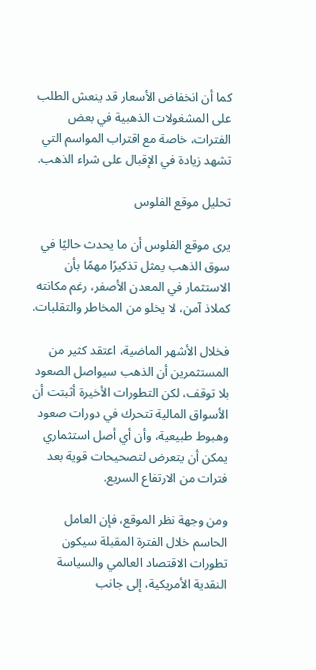كما أن انخفاض الأسعار قد ينعش الطلب على المشغولات الذهبية في بعض الفترات، خاصة مع اقتراب المواسم التي تشهد زيادة في الإقبال على شراء الذهب.

تحليل موقع الفلوس

يرى موقع الفلوس أن ما يحدث حاليًا في سوق الذهب يمثل تذكيرًا مهمًا بأن الاستثمار في المعدن الأصفر، رغم مكانته كملاذ آمن، لا يخلو من المخاطر والتقلبات.

فخلال الأشهر الماضية، اعتقد كثير من المستثمرين أن الذهب سيواصل الصعود بلا توقف، لكن التطورات الأخيرة أثبتت أن الأسواق المالية تتحرك في دورات صعود وهبوط طبيعية، وأن أي أصل استثماري يمكن أن يتعرض لتصحيحات قوية بعد فترات من الارتفاع السريع.

ومن وجهة نظر الموقع، فإن العامل الحاسم خلال الفترة المقبلة سيكون تطورات الاقتصاد العالمي والسياسة النقدية الأمريكية، إلى جانب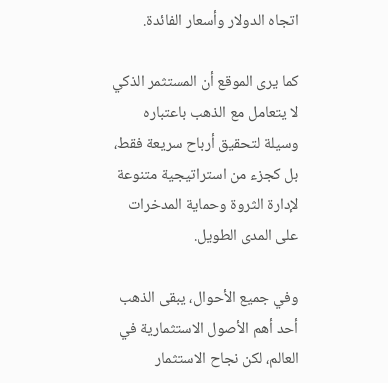اتجاه الدولار وأسعار الفائدة.

كما يرى الموقع أن المستثمر الذكي لا يتعامل مع الذهب باعتباره وسيلة لتحقيق أرباح سريعة فقط، بل كجزء من استراتيجية متنوعة لإدارة الثروة وحماية المدخرات على المدى الطويل.

وفي جميع الأحوال، يبقى الذهب أحد أهم الأصول الاستثمارية في العالم، لكن نجاح الاستثمار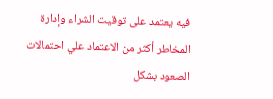فيه يعتمد على توقيت الشراء وإدارة المخاطر أكثر من الاعتماد علي احتمالات الصعود بشكل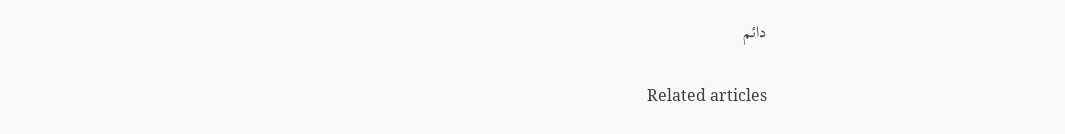دائم

Related articles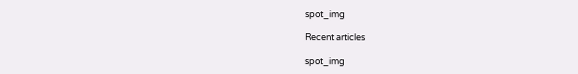spot_img

Recent articles

spot_img